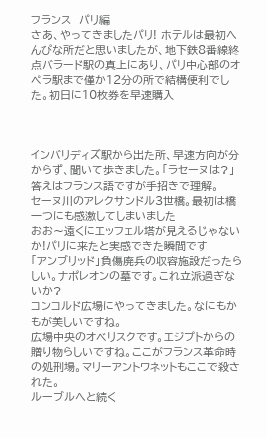フランス  パリ編
さあ、やってきましたパリ! ホテルは最初へんぴな所だと思いましたが、地下鉄8番線終点バラード駅の真上にあり、パリ中心部のオペラ駅まで僅か12分の所で結構便利でした。初日に10枚券を早速購入



インバリディズ駅から出た所、早速方向が分からず、聞いて歩きました。「ラセーヌは?」答えはフランス語ですが手招きで理解。
セーヌ川のアレクサンドル3世橋。最初は橋一つにも感激してしまいました
おお〜遠くにエッフェル塔が見えるじゃないか!パリに来たと実感できた瞬間です
「アンブリッド」負傷廃兵の収容施設だったらしい。ナポレオンの墓です。これ立派過ぎないか?
コンコルド広場にやってきました。なにもかもが美しいですね。
広場中央のオベリスクです。エジプトからの贈り物らしいですね。ここがフランス革命時の処刑場。マリーアントワネットもここで殺された。
ルーブルへと続く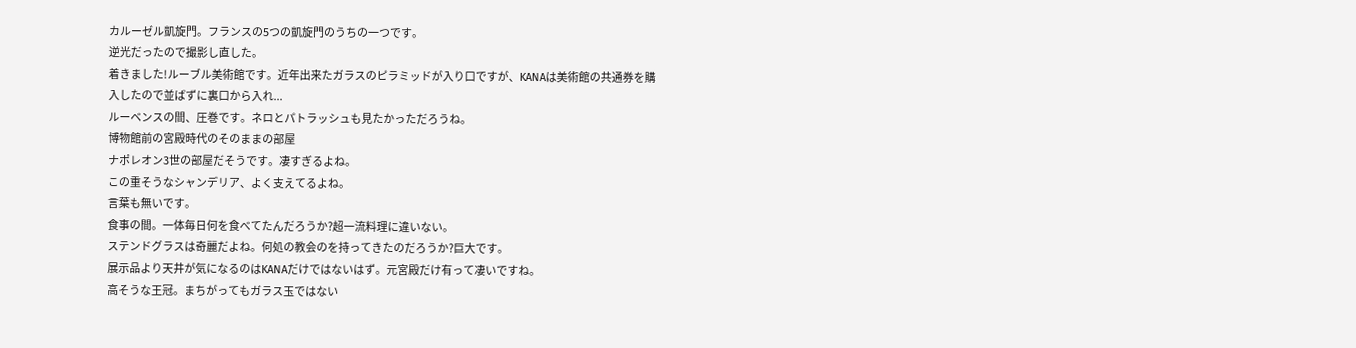カルーゼル凱旋門。フランスの5つの凱旋門のうちの一つです。
逆光だったので撮影し直した。
着きました!ルーブル美術館です。近年出来たガラスのピラミッドが入り口ですが、KANAは美術館の共通券を購入したので並ばずに裏口から入れ...
ルーベンスの間、圧巻です。ネロとパトラッシュも見たかっただろうね。
博物館前の宮殿時代のそのままの部屋
ナポレオン3世の部屋だそうです。凄すぎるよね。
この重そうなシャンデリア、よく支えてるよね。
言葉も無いです。
食事の間。一体毎日何を食べてたんだろうか?超一流料理に違いない。
ステンドグラスは奇麗だよね。何処の教会のを持ってきたのだろうか?巨大です。
展示品より天井が気になるのはKANAだけではないはず。元宮殿だけ有って凄いですね。
高そうな王冠。まちがってもガラス玉ではない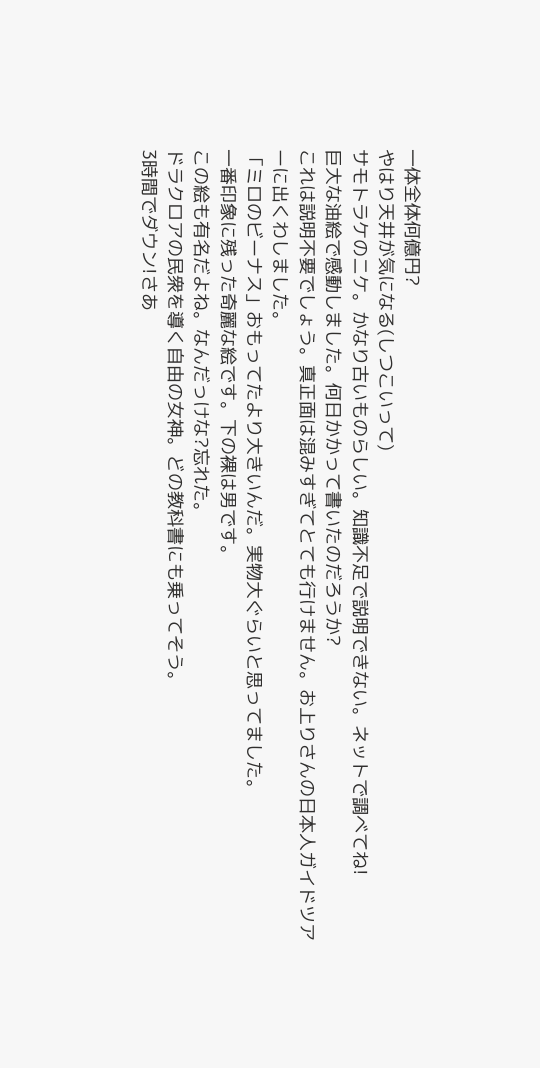一体全体何億円?
やはり天井が気になる(しつこいって)
サモトラケのニケ。かなり古いものらしい。知識不足で説明できない。ネットで調べてね!
巨大な油絵で感動しました。何日かかって書いたのだろうか?
これは説明不要でしょう。真正面は混みすぎてとても行けません。お上りさんの日本人ガイドツアーに出くわしました。
「ミロのビーナス」おもってたより大きいんだ。実物大ぐらいと思ってました。
一番印象に残った奇麗な絵です。下の裸は男です。
この絵も有名だよね。なんだっけな?忘れた。
ドラクロアの民衆を導く自由の女神。どの教科書にも乗ってそう。
3時間でダウン!さあ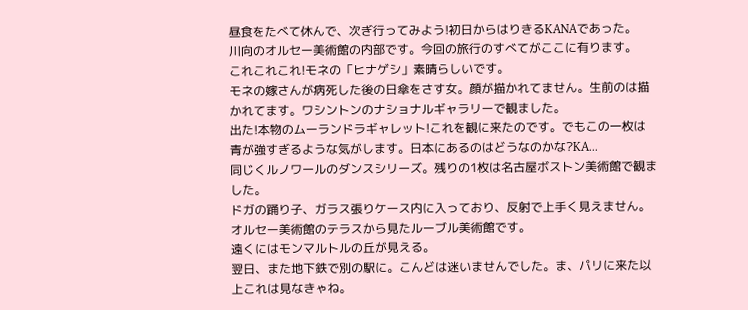昼食をたべて休んで、次ぎ行ってみよう!初日からはりきるKANAであった。
川向のオルセー美術館の内部です。今回の旅行のすべてがここに有ります。
これこれこれ!モネの「ヒナゲシ」素晴らしいです。
モネの嫁さんが病死した後の日傘をさす女。顔が描かれてません。生前のは描かれてます。ワシントンのナショナルギャラリーで観ました。
出た!本物のムーランドラギャレット!これを観に来たのです。でもこの一枚は青が強すぎるような気がします。日本にあるのはどうなのかな?KA...
同じくルノワールのダンスシリーズ。残りの1枚は名古屋ボストン美術館で観ました。
ドガの踊り子、ガラス張りケース内に入っており、反射で上手く見えません。
オルセー美術館のテラスから見たルーブル美術館です。
遠くにはモンマルトルの丘が見える。
翌日、また地下鉄で別の駅に。こんどは迷いませんでした。ま、パリに来た以上これは見なきゃね。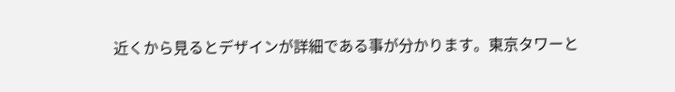近くから見るとデザインが詳細である事が分かります。東京タワーと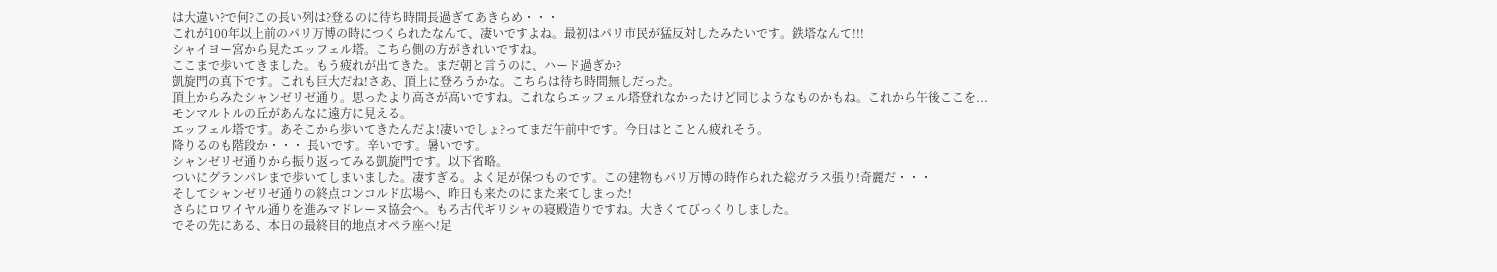は大違い?で何?この長い列は?登るのに待ち時間長過ぎてあきらめ・・・
これが100年以上前のパリ万博の時につくられたなんて、凄いですよね。最初はパリ市民が猛反対したみたいです。鉄塔なんて!!!
シャイヨー宮から見たエッフェル塔。こちら側の方がきれいですね。
ここまで歩いてきました。もう疲れが出てきた。まだ朝と言うのに、ハード過ぎか?
凱旋門の真下です。これも巨大だね!さあ、頂上に登ろうかな。こちらは待ち時間無しだった。
頂上からみたシャンゼリゼ通り。思ったより高さが高いですね。これならエッフェル塔登れなかったけど同じようなものかもね。これから午後ここを...
モンマルトルの丘があんなに遠方に見える。
エッフェル塔です。あそこから歩いてきたんだよ!凄いでしょ?ってまだ午前中です。今日はとことん疲れそう。
降りるのも階段か・・・ 長いです。辛いです。暑いです。
シャンゼリゼ通りから振り返ってみる凱旋門です。以下省略。
ついにグランパレまで歩いてしまいました。凄すぎる。よく足が保つものです。この建物もパリ万博の時作られた総ガラス張り!奇麗だ・・・
そしてシャンゼリゼ通りの終点コンコルド広場へ、昨日も来たのにまた来てしまった!
さらにロワイヤル通りを進みマドレーヌ協会へ。もろ古代ギリシャの寝殿造りですね。大きくてびっくりしました。
でその先にある、本日の最終目的地点オペラ座へ!足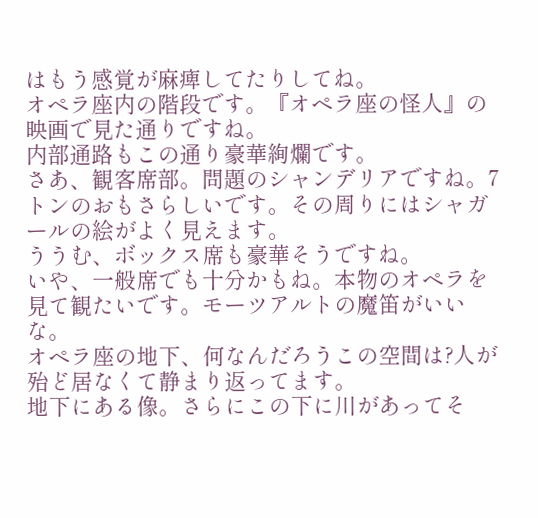はもう感覚が麻痺してたりしてね。
オペラ座内の階段です。『オペラ座の怪人』の映画で見た通りですね。
内部通路もこの通り豪華絢爛です。
さあ、観客席部。問題のシャンデリアですね。7トンのおもさらしいです。その周りにはシャガールの絵がよく見えます。
ううむ、ボックス席も豪華そうですね。
いや、一般席でも十分かもね。本物のオペラを見て観たいです。モーツアルトの魔笛がいいな。
オペラ座の地下、何なんだろうこの空間は?人が殆ど居なくて静まり返ってます。
地下にある像。さらにこの下に川があってそ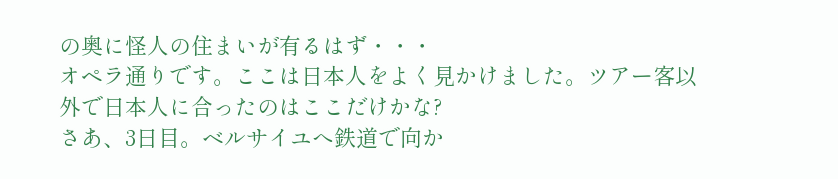の奥に怪人の住まいが有るはず・・・
オペラ通りです。ここは日本人をよく見かけました。ツアー客以外で日本人に合ったのはここだけかな?
さあ、3日目。ベルサイユへ鉄道で向か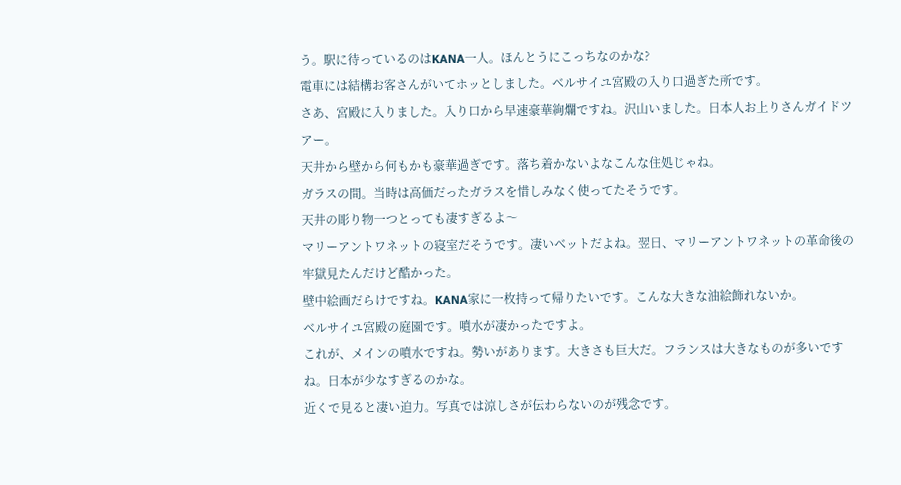う。駅に待っているのはKANA一人。ほんとうにこっちなのかな?
電車には結構お客さんがいてホッとしました。ベルサイユ宮殿の入り口過ぎた所です。
さあ、宮殿に入りました。入り口から早速豪華絢爛ですね。沢山いました。日本人お上りさんガイドツアー。
天井から壁から何もかも豪華過ぎです。落ち着かないよなこんな住処じゃね。
ガラスの間。当時は高価だったガラスを惜しみなく使ってたそうです。
天井の彫り物一つとっても凄すぎるよ〜
マリーアントワネットの寝室だそうです。凄いベットだよね。翌日、マリーアントワネットの革命後の牢獄見たんだけど酷かった。
壁中絵画だらけですね。KANA家に一枚持って帰りたいです。こんな大きな油絵飾れないか。
ベルサイユ宮殿の庭園です。噴水が凄かったですよ。
これが、メインの噴水ですね。勢いがあります。大きさも巨大だ。フランスは大きなものが多いですね。日本が少なすぎるのかな。
近くで見ると凄い迫力。写真では涼しさが伝わらないのが残念です。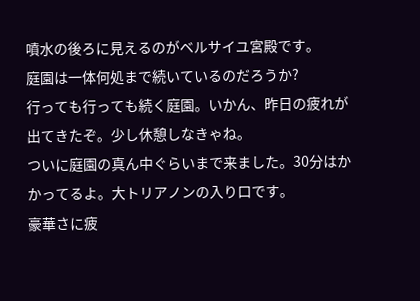噴水の後ろに見えるのがベルサイユ宮殿です。
庭園は一体何処まで続いているのだろうか?
行っても行っても続く庭園。いかん、昨日の疲れが出てきたぞ。少し休憩しなきゃね。
ついに庭園の真ん中ぐらいまで来ました。30分はかかってるよ。大トリアノンの入り口です。
豪華さに疲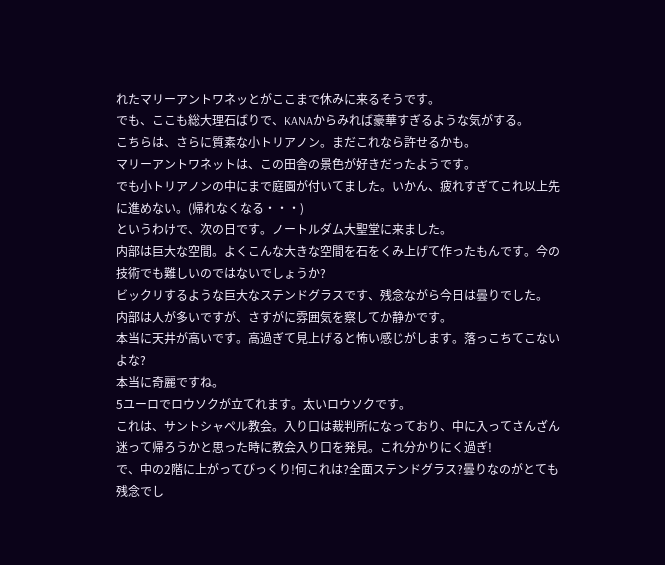れたマリーアントワネッとがここまで休みに来るそうです。
でも、ここも総大理石ばりで、KANAからみれば豪華すぎるような気がする。
こちらは、さらに質素な小トリアノン。まだこれなら許せるかも。
マリーアントワネットは、この田舎の景色が好きだったようです。
でも小トリアノンの中にまで庭園が付いてました。いかん、疲れすぎてこれ以上先に進めない。(帰れなくなる・・・)
というわけで、次の日です。ノートルダム大聖堂に来ました。
内部は巨大な空間。よくこんな大きな空間を石をくみ上げて作ったもんです。今の技術でも難しいのではないでしょうか?
ビックリするような巨大なステンドグラスです、残念ながら今日は曇りでした。
内部は人が多いですが、さすがに雰囲気を察してか静かです。
本当に天井が高いです。高過ぎて見上げると怖い感じがします。落っこちてこないよな?
本当に奇麗ですね。
5ユーロでロウソクが立てれます。太いロウソクです。
これは、サントシャペル教会。入り口は裁判所になっており、中に入ってさんざん迷って帰ろうかと思った時に教会入り口を発見。これ分かりにく過ぎ!
で、中の2階に上がってびっくり!何これは?全面ステンドグラス?曇りなのがとても残念でし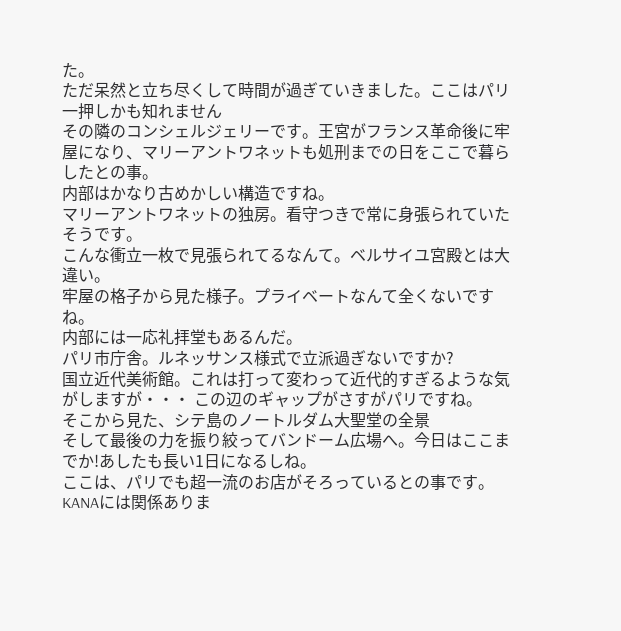た。
ただ呆然と立ち尽くして時間が過ぎていきました。ここはパリ一押しかも知れません
その隣のコンシェルジェリーです。王宮がフランス革命後に牢屋になり、マリーアントワネットも処刑までの日をここで暮らしたとの事。
内部はかなり古めかしい構造ですね。
マリーアントワネットの独房。看守つきで常に身張られていたそうです。
こんな衝立一枚で見張られてるなんて。ベルサイユ宮殿とは大違い。
牢屋の格子から見た様子。プライベートなんて全くないですね。
内部には一応礼拝堂もあるんだ。
パリ市庁舎。ルネッサンス様式で立派過ぎないですか?
国立近代美術館。これは打って変わって近代的すぎるような気がしますが・・・ この辺のギャップがさすがパリですね。
そこから見た、シテ島のノートルダム大聖堂の全景
そして最後の力を振り絞ってバンドーム広場へ。今日はここまでか!あしたも長い1日になるしね。
ここは、パリでも超一流のお店がそろっているとの事です。KANAには関係ありま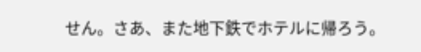せん。さあ、また地下鉄でホテルに帰ろう。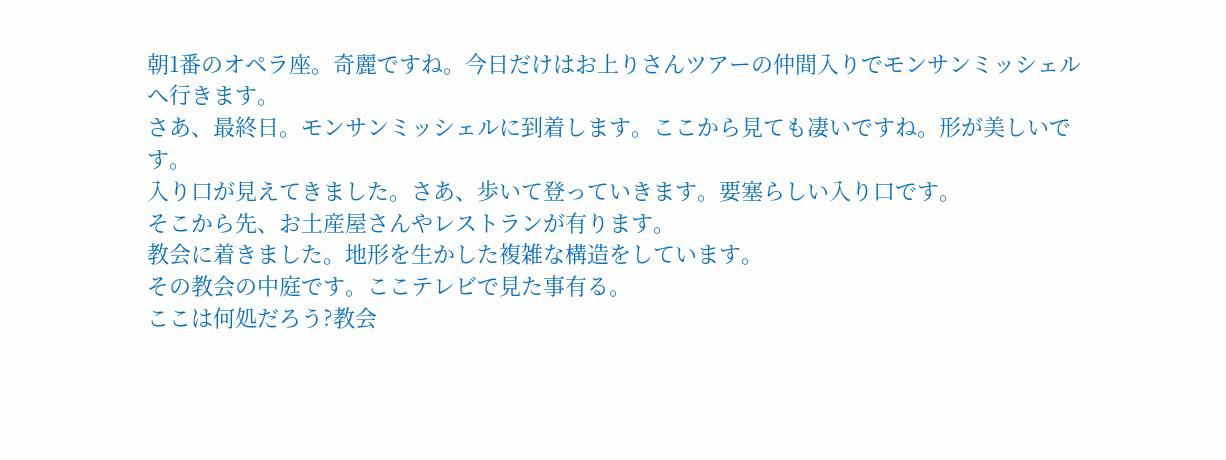朝1番のオペラ座。奇麗ですね。今日だけはお上りさんツアーの仲間入りでモンサンミッシェルへ行きます。
さあ、最終日。モンサンミッシェルに到着します。ここから見ても凄いですね。形が美しいです。
入り口が見えてきました。さあ、歩いて登っていきます。要塞らしい入り口です。
そこから先、お土産屋さんやレストランが有ります。
教会に着きました。地形を生かした複雑な構造をしています。
その教会の中庭です。ここテレビで見た事有る。
ここは何処だろう?教会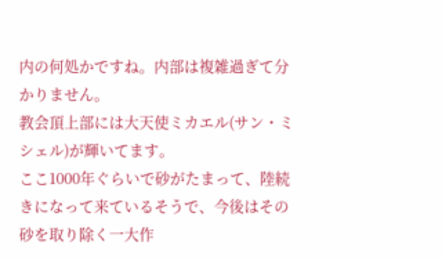内の何処かですね。内部は複雑過ぎて分かりません。
教会頂上部には大天使ミカエル(サン・ミシェル)が輝いてます。
ここ1000年ぐらいで砂がたまって、陸続きになって来ているそうで、今後はその砂を取り除く一大作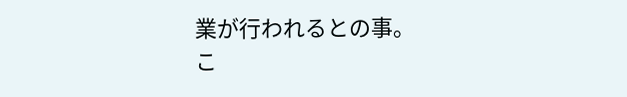業が行われるとの事。
こ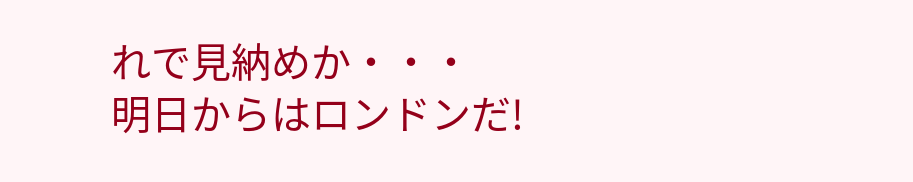れで見納めか・・・
明日からはロンドンだ!